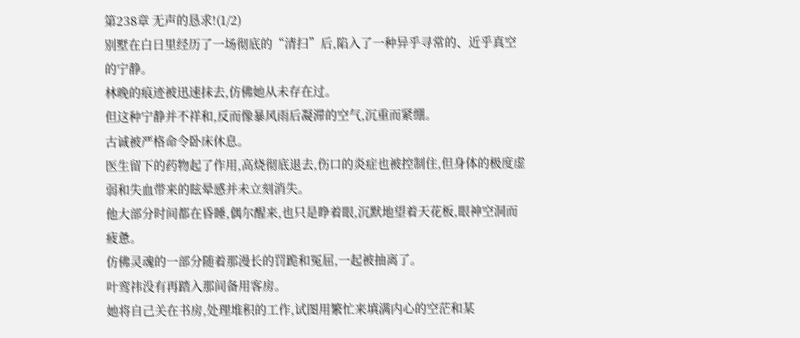第238章 无声的恳求!(1/2)
别墅在白日里经历了一场彻底的“清扫”后,陷入了一种异乎寻常的、近乎真空的宁静。
林晚的痕迹被迅速抹去,仿佛她从未存在过。
但这种宁静并不祥和,反而像暴风雨后凝滞的空气,沉重而紧绷。
古诚被严格命令卧床休息。
医生留下的药物起了作用,高烧彻底退去,伤口的炎症也被控制住,但身体的极度虚弱和失血带来的眩晕感并未立刻消失。
他大部分时间都在昏睡,偶尔醒来,也只是睁着眼,沉默地望着天花板,眼神空洞而疲惫。
仿佛灵魂的一部分随着那漫长的罚跪和冤屈,一起被抽离了。
叶鸾祎没有再踏入那间备用客房。
她将自己关在书房,处理堆积的工作,试图用繁忙来填满内心的空茫和某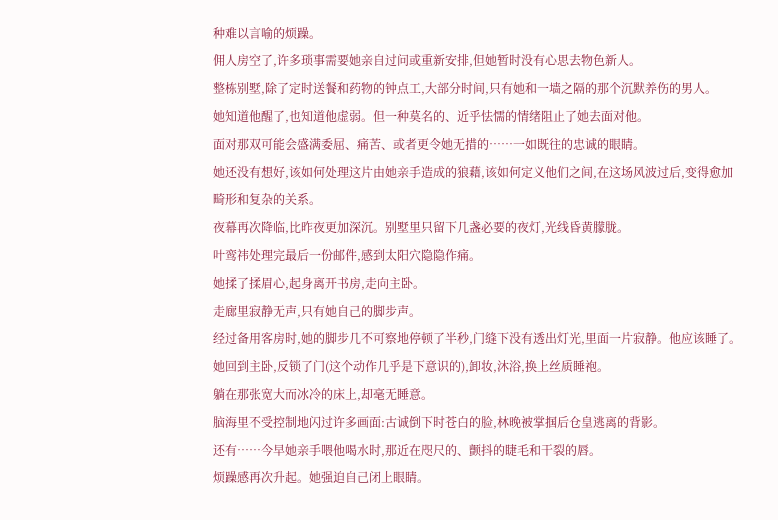种难以言喻的烦躁。
佣人房空了,许多琐事需要她亲自过问或重新安排,但她暂时没有心思去物色新人。
整栋别墅,除了定时送餐和药物的钟点工,大部分时间,只有她和一墙之隔的那个沉默养伤的男人。
她知道他醒了,也知道他虚弱。但一种莫名的、近乎怯懦的情绪阻止了她去面对他。
面对那双可能会盛满委屈、痛苦、或者更令她无措的……一如既往的忠诚的眼睛。
她还没有想好,该如何处理这片由她亲手造成的狼藉,该如何定义他们之间,在这场风波过后,变得愈加畸形和复杂的关系。
夜幕再次降临,比昨夜更加深沉。别墅里只留下几盏必要的夜灯,光线昏黄朦胧。
叶鸾祎处理完最后一份邮件,感到太阳穴隐隐作痛。
她揉了揉眉心,起身离开书房,走向主卧。
走廊里寂静无声,只有她自己的脚步声。
经过备用客房时,她的脚步几不可察地停顿了半秒,门缝下没有透出灯光,里面一片寂静。他应该睡了。
她回到主卧,反锁了门(这个动作几乎是下意识的),卸妆,沐浴,换上丝质睡袍。
躺在那张宽大而冰冷的床上,却毫无睡意。
脑海里不受控制地闪过许多画面:古诚倒下时苍白的脸,林晚被掌掴后仓皇逃离的背影。
还有……今早她亲手喂他喝水时,那近在咫尺的、颤抖的睫毛和干裂的唇。
烦躁感再次升起。她强迫自己闭上眼睛。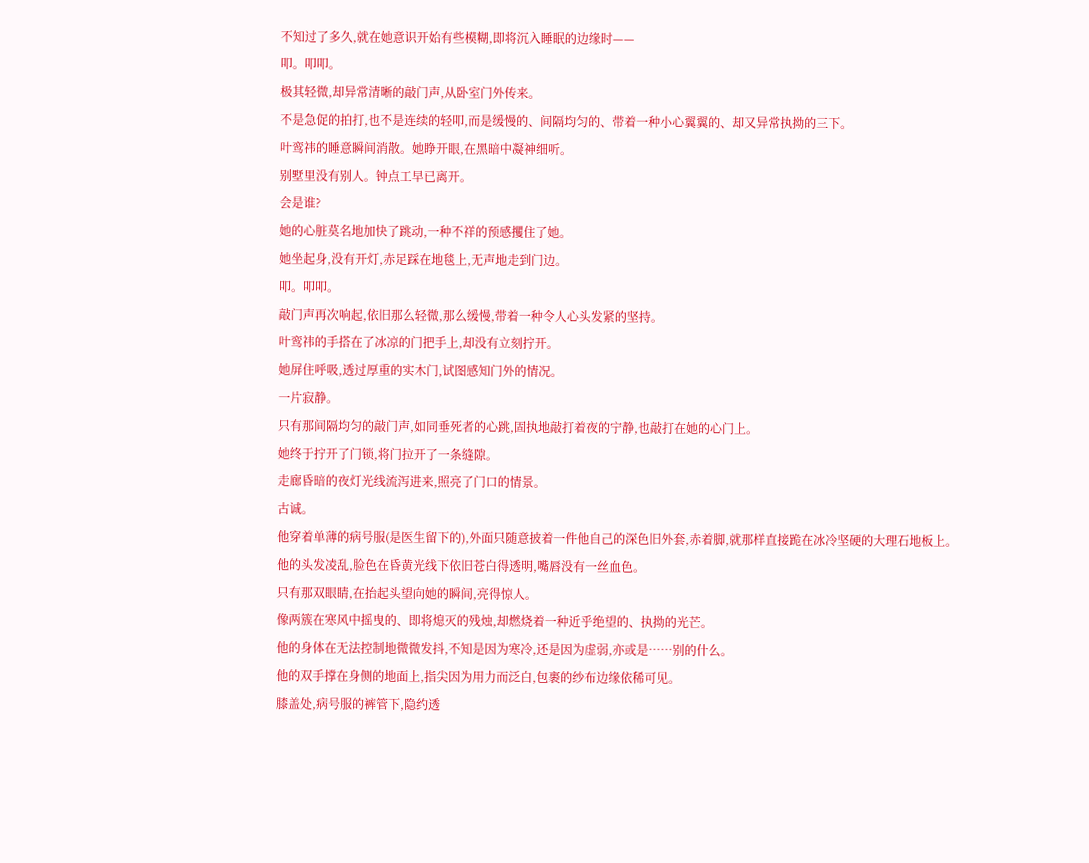不知过了多久,就在她意识开始有些模糊,即将沉入睡眠的边缘时——
叩。叩叩。
极其轻微,却异常清晰的敲门声,从卧室门外传来。
不是急促的拍打,也不是连续的轻叩,而是缓慢的、间隔均匀的、带着一种小心翼翼的、却又异常执拗的三下。
叶鸾祎的睡意瞬间消散。她睁开眼,在黑暗中凝神细听。
别墅里没有别人。钟点工早已离开。
会是谁?
她的心脏莫名地加快了跳动,一种不祥的预感攫住了她。
她坐起身,没有开灯,赤足踩在地毯上,无声地走到门边。
叩。叩叩。
敲门声再次响起,依旧那么轻微,那么缓慢,带着一种令人心头发紧的坚持。
叶鸾祎的手搭在了冰凉的门把手上,却没有立刻拧开。
她屏住呼吸,透过厚重的实木门,试图感知门外的情况。
一片寂静。
只有那间隔均匀的敲门声,如同垂死者的心跳,固执地敲打着夜的宁静,也敲打在她的心门上。
她终于拧开了门锁,将门拉开了一条缝隙。
走廊昏暗的夜灯光线流泻进来,照亮了门口的情景。
古诚。
他穿着单薄的病号服(是医生留下的),外面只随意披着一件他自己的深色旧外套,赤着脚,就那样直接跪在冰冷坚硬的大理石地板上。
他的头发凌乱,脸色在昏黄光线下依旧苍白得透明,嘴唇没有一丝血色。
只有那双眼睛,在抬起头望向她的瞬间,亮得惊人。
像两簇在寒风中摇曳的、即将熄灭的残烛,却燃烧着一种近乎绝望的、执拗的光芒。
他的身体在无法控制地微微发抖,不知是因为寒冷,还是因为虚弱,亦或是……别的什么。
他的双手撑在身侧的地面上,指尖因为用力而泛白,包裹的纱布边缘依稀可见。
膝盖处,病号服的裤管下,隐约透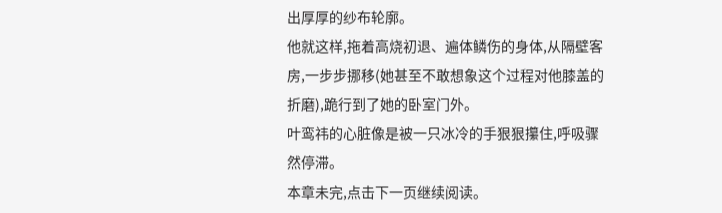出厚厚的纱布轮廓。
他就这样,拖着高烧初退、遍体鳞伤的身体,从隔壁客房,一步步挪移(她甚至不敢想象这个过程对他膝盖的折磨),跪行到了她的卧室门外。
叶鸾祎的心脏像是被一只冰冷的手狠狠攥住,呼吸骤然停滞。
本章未完,点击下一页继续阅读。